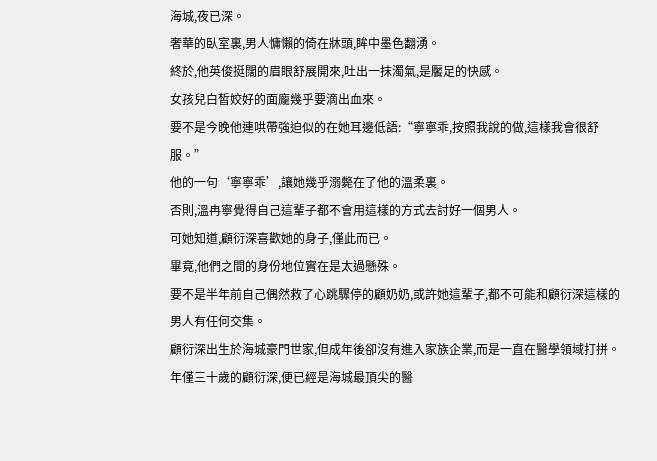海城,夜已深。
奢華的臥室裏,男人慵懶的倚在牀頭,眸中墨色翻湧。
終於,他英俊挺闊的眉眼舒展開來,吐出一抹濁氣,是饜足的快感。
女孩兒白皙姣好的面龐幾乎要滴出血來。
要不是今晚他連哄帶強迫似的在她耳邊低語:“寧寧乖,按照我說的做,這樣我會很舒服。”
他的一句‘寧寧乖’,讓她幾乎溺斃在了他的溫柔裏。
否則,溫冉寧覺得自己這輩子都不會用這樣的方式去討好一個男人。
可她知道,顧衍深喜歡她的身子,僅此而已。
畢竟,他們之間的身份地位實在是太過懸殊。
要不是半年前自己偶然救了心跳驟停的顧奶奶,或許她這輩子,都不可能和顧衍深這樣的男人有任何交集。
顧衍深出生於海城豪門世家,但成年後卻沒有進入家族企業,而是一直在醫學領域打拼。
年僅三十歲的顧衍深,便已經是海城最頂尖的醫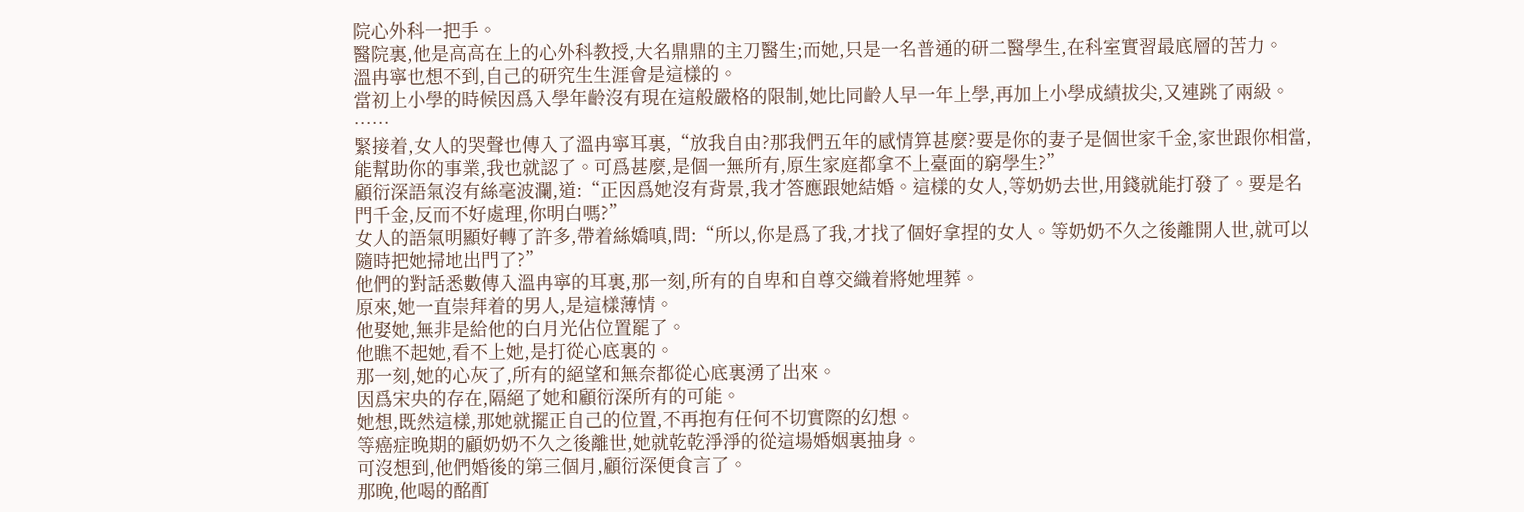院心外科一把手。
醫院裏,他是高高在上的心外科教授,大名鼎鼎的主刀醫生;而她,只是一名普通的研二醫學生,在科室實習最底層的苦力。
溫冉寧也想不到,自己的研究生生涯會是這樣的。
當初上小學的時候因爲入學年齡沒有現在這般嚴格的限制,她比同齡人早一年上學,再加上小學成績拔尖,又連跳了兩級。
……
緊接着,女人的哭聲也傳入了溫冉寧耳裏,“放我自由?那我們五年的感情算甚麼?要是你的妻子是個世家千金,家世跟你相當,能幫助你的事業,我也就認了。可爲甚麼,是個一無所有,原生家庭都拿不上臺面的窮學生?”
顧衍深語氣沒有絲毫波瀾,道:“正因爲她沒有背景,我才答應跟她結婚。這樣的女人,等奶奶去世,用錢就能打發了。要是名門千金,反而不好處理,你明白嗎?”
女人的語氣明顯好轉了許多,帶着絲嬌嗔,問:“所以,你是爲了我,才找了個好拿捏的女人。等奶奶不久之後離開人世,就可以隨時把她掃地出門了?”
他們的對話悉數傳入溫冉寧的耳裏,那一刻,所有的自卑和自尊交織着將她埋葬。
原來,她一直崇拜着的男人,是這樣薄情。
他娶她,無非是給他的白月光佔位置罷了。
他瞧不起她,看不上她,是打從心底裏的。
那一刻,她的心灰了,所有的絕望和無奈都從心底裏湧了出來。
因爲宋央的存在,隔絕了她和顧衍深所有的可能。
她想,既然這樣,那她就擺正自己的位置,不再抱有任何不切實際的幻想。
等癌症晚期的顧奶奶不久之後離世,她就乾乾淨淨的從這場婚姻裏抽身。
可沒想到,他們婚後的第三個月,顧衍深便食言了。
那晚,他喝的酩酊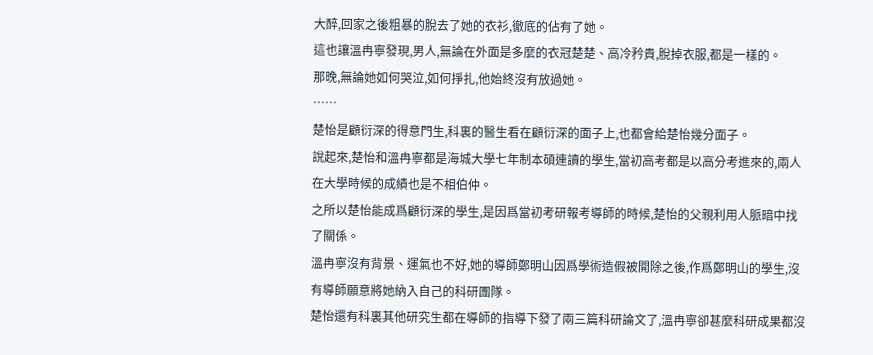大醉,回家之後粗暴的脫去了她的衣衫,徹底的佔有了她。
這也讓溫冉寧發現,男人,無論在外面是多麼的衣冠楚楚、高冷矜貴,脫掉衣服,都是一樣的。
那晚,無論她如何哭泣,如何掙扎,他始終沒有放過她。
……
楚怡是顧衍深的得意門生,科裏的醫生看在顧衍深的面子上,也都會給楚怡幾分面子。
說起來,楚怡和溫冉寧都是海城大學七年制本碩連讀的學生,當初高考都是以高分考進來的,兩人在大學時候的成績也是不相伯仲。
之所以楚怡能成爲顧衍深的學生,是因爲當初考研報考導師的時候,楚怡的父親利用人脈暗中找了關係。
溫冉寧沒有背景、運氣也不好,她的導師鄭明山因爲學術造假被開除之後,作爲鄭明山的學生,沒有導師願意將她納入自己的科研團隊。
楚怡還有科裏其他研究生都在導師的指導下發了兩三篇科研論文了,溫冉寧卻甚麼科研成果都沒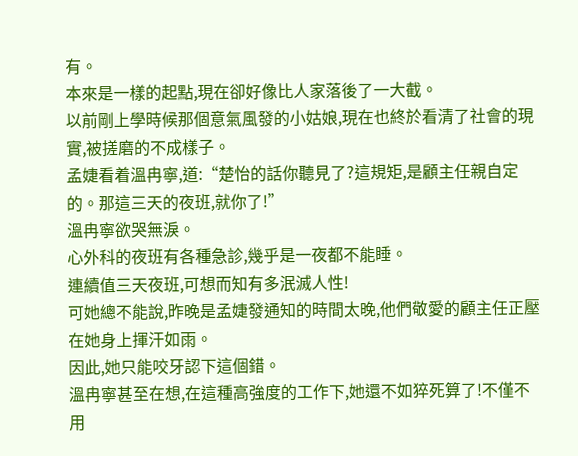有。
本來是一樣的起點,現在卻好像比人家落後了一大截。
以前剛上學時候那個意氣風發的小姑娘,現在也終於看清了社會的現實,被搓磨的不成樣子。
孟婕看着溫冉寧,道:“楚怡的話你聽見了?這規矩,是顧主任親自定的。那這三天的夜班,就你了!”
溫冉寧欲哭無淚。
心外科的夜班有各種急診,幾乎是一夜都不能睡。
連續值三天夜班,可想而知有多泯滅人性!
可她總不能說,昨晚是孟婕發通知的時間太晚,他們敬愛的顧主任正壓在她身上揮汗如雨。
因此,她只能咬牙認下這個錯。
溫冉寧甚至在想,在這種高強度的工作下,她還不如猝死算了!不僅不用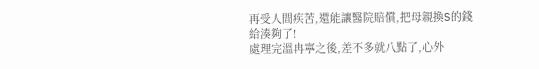再受人間疾苦,還能讓醫院賠償,把母親換S的錢給湊夠了!
處理完溫冉寧之後,差不多就八點了,心外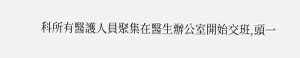科所有醫護人員聚集在醫生辦公室開始交班,頭一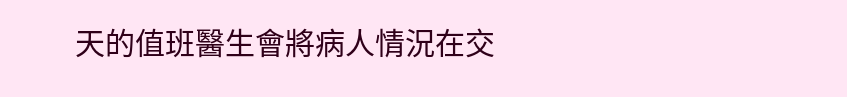天的值班醫生會將病人情況在交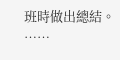班時做出總結。
……